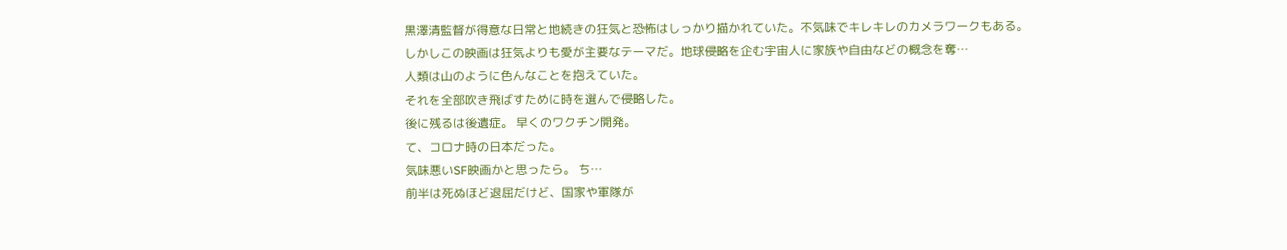黒澤清監督が得意な日常と地続きの狂気と恐怖はしっかり描かれていた。不気味でキレキレのカメラワークもある。
しかしこの映画は狂気よりも愛が主要なテーマだ。地球侵略を企む宇宙人に家族や自由などの概念を奪…
人類は山のように色んなことを抱えていた。
それを全部吹き飛ばすために時を選んで侵略した。
後に残るは後遺症。 早くのワクチン開発。
て、コロナ時の日本だった。
気味悪いSF映画かと思ったら。 ち…
前半は死ぬほど退屈だけど、国家や軍隊が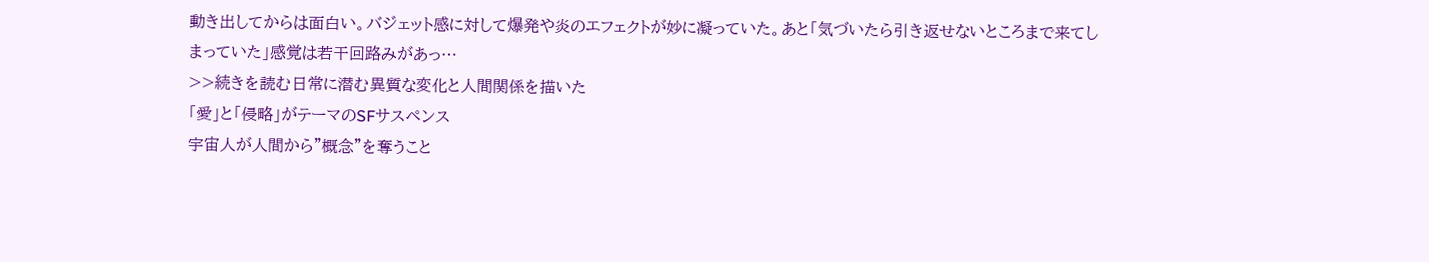動き出してからは面白い。バジェット感に対して爆発や炎のエフェクトが妙に凝っていた。あと「気づいたら引き返せないところまで来てしまっていた」感覚は若干回路みがあっ…
>>続きを読む日常に潜む異質な変化と人間関係を描いた
「愛」と「侵略」がテーマのSFサスペンス
宇宙人が人間から"概念"を奪うこと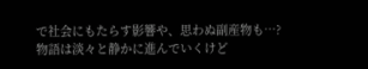で社会にもたらす影響や、思わぬ副産物も…?
物語は淡々と静かに進んでいくけど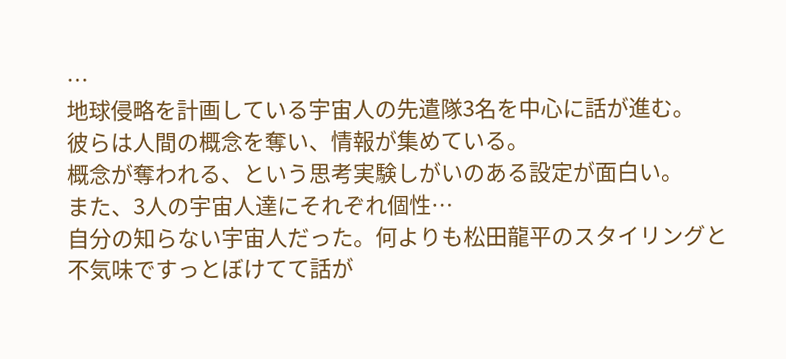…
地球侵略を計画している宇宙人の先遣隊3名を中心に話が進む。
彼らは人間の概念を奪い、情報が集めている。
概念が奪われる、という思考実験しがいのある設定が面白い。
また、3人の宇宙人達にそれぞれ個性…
自分の知らない宇宙人だった。何よりも松田龍平のスタイリングと不気味ですっとぼけてて話が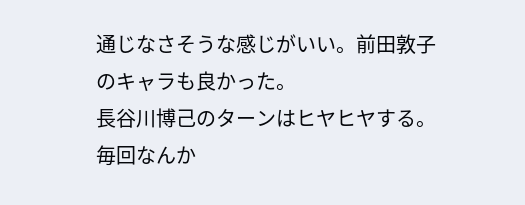通じなさそうな感じがいい。前田敦子のキャラも良かった。
長谷川博己のターンはヒヤヒヤする。毎回なんか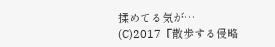揉めてる気が…
(C)2017『散歩する侵略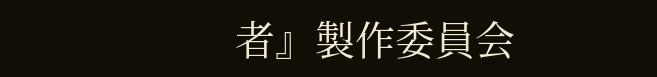者』製作委員会